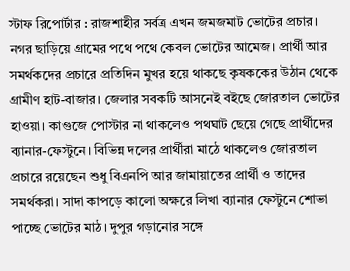স্টাফ রিপোর্টার : রাজশাহীর সর্বত্র এখন জমজমাট ভোটের প্রচার। নগর ছাড়িয়ে গ্রামের পথে পথে কেবল ভোটের আমেজ। প্রার্থী আর সমর্থকদের প্রচারে প্রতিদিন মুখর হয়ে থাকছে কৃষককের উঠান থেকে গ্রামীণ হাট-বাজার। জেলার সবকটি আসনেই বইছে জোরতাল ভোটের হাওয়া। কাগুজে পোস্টার না থাকলেও পথঘাট ছেয়ে গেছে প্রার্থীদের ব্যানার-ফেস্টুনে। বিভিন্ন দলের প্রার্থীরা মাঠে থাকলেও জোরতাল প্রচারে রয়েছেন শুধু বিএনপি আর জামায়াতের প্রার্থী ও তাদের সমর্থকরা। সাদা কাপড়ে কালো অক্ষরে লিখা ব্যানার ফেস্টুনে শোভা পাচ্ছে ভোটের মাঠ। দুপুর গড়ানোর সঙ্গে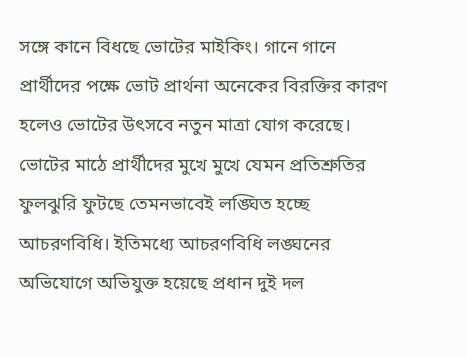সঙ্গে কানে বিধছে ভোটের মাইকিং। গানে গানে প্রার্থীদের পক্ষে ভোট প্রার্থনা অনেকের বিরক্তির কারণ হলেও ভোটের উৎসবে নতুন মাত্রা যোগ করেছে।
ভোটের মাঠে প্রার্থীদের মুখে মুখে যেমন প্রতিশ্রুতির ফুলঝুরি ফুটছে তেমনভাবেই লঙ্ঘিত হচ্ছে আচরণবিধি। ইতিমধ্যে আচরণবিধি লঙ্ঘনের অভিযোগে অভিযুক্ত হয়েছে প্রধান দুই দল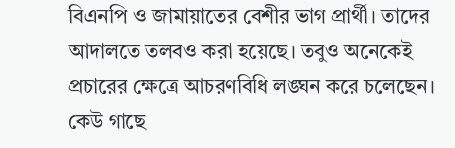বিএনপি ও জামায়াতের বেশীর ভাগ প্রার্থী। তাদের আদালতে তলবও করা হয়েছে। তবুও অনেকেই প্রচারের ক্ষেত্রে আচরণবিধি লঙ্ঘন করে চলেছেন। কেউ গাছে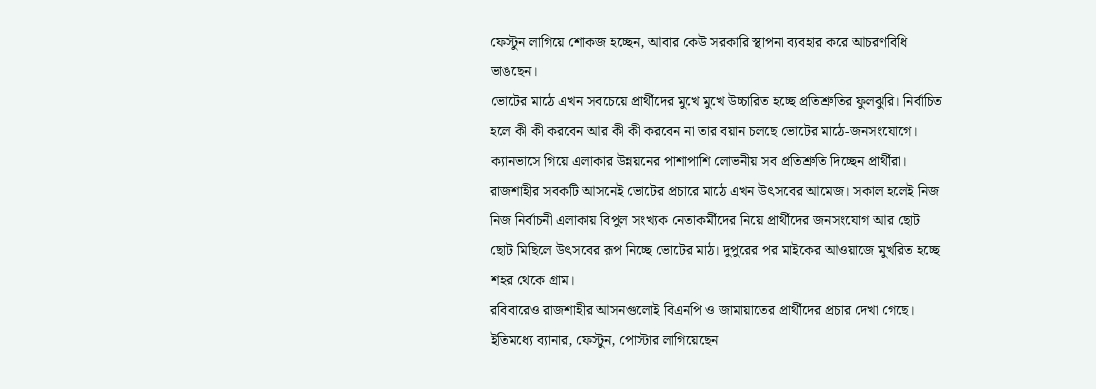ফেস্টুন লাগিয়ে শোকজ হচ্ছেন, আবার কেউ সরকারি স্থাপনা ব্যবহার করে আচরণবিধি ভাঙছেন।
ভোটের মাঠে এখন সবচেয়ে প্রার্থীদের মুখে মুখে উচ্চারিত হচ্ছে প্রতিশ্রুতির ফুলঝুরি। নির্বাচিত হলে কী কী করবেন আর কী কী করবেন না তার বয়ান চলছে ভোটের মাঠে-জনসংযোগে। ক্যানভাসে গিয়ে এলাকার উন্নয়নের পাশাপাশি লোভনীয় সব প্রতিশ্রুতি দিচ্ছেন প্রার্থীরা।
রাজশাহীর সবকটি আসনেই ভোটের প্রচারে মাঠে এখন উৎসবের আমেজ। সকাল হলেই নিজ নিজ নির্বাচনী এলাকায় বিপুল সংখ্যক নেতাকর্মীদের নিয়ে প্রার্থীদের জনসংযোগ আর ছোট ছোট মিছিলে উৎসবের রূপ নিচ্ছে ভোটের মাঠ। দুপুরের পর মাইকের আওয়াজে মুখরিত হচ্ছে শহর থেকে গ্রাম।
রবিবারেও রাজশাহীর আসনগুলোই বিএনপি ও জামায়াতের প্রার্থীদের প্রচার দেখা গেছে। ইতিমধ্যে ব্যানার, ফেস্টুন, পোস্টার লাগিয়েছেন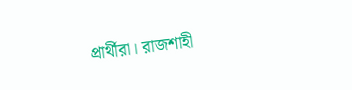প্রার্থীরা। রাজশাহী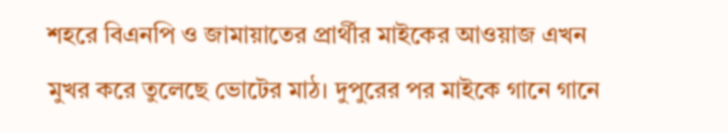শহরে বিএনপি ও জামায়াতের প্রার্থীর মাইকের আওয়াজ এখন মুখর করে তুলেছে ভোটের মাঠ। দুপুরের পর মাইকে গানে গানে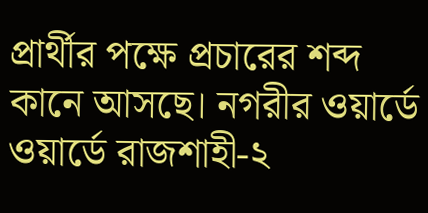প্রার্থীর পক্ষে প্রচারের শব্দ কানে আসছে। নগরীর ওয়ার্ডে ওয়ার্ডে রাজশাহী-২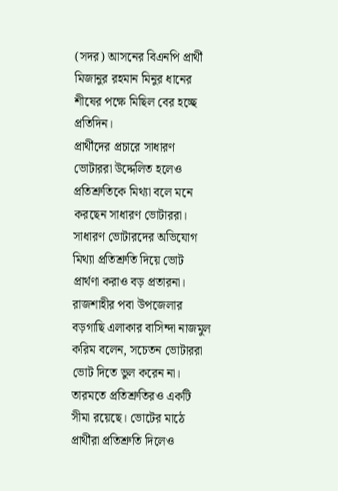(সদর) আসনের বিএনপি প্রার্থী মিজানুর রহমান মিনুর ধানের শীষের পক্ষে মিছিল বের হচ্ছে প্রতিদিন।
প্রার্থীদের প্রচারে সাধারণ ভোটাররা উদ্দেলিত হলেও প্রতিশ্রুতিকে মিথ্যা বলে মনে করছেন সাধারণ ভোটাররা। সাধারণ ভোটারদের অভিযোগ মিথ্যা প্রতিশ্রুতি দিয়ে ভোট প্রার্থণা করাও বড় প্রতারনা। রাজশাহীর পবা উপজেলার বড়গাছি এলাকার বাসিন্দা নাজমুল করিম বলেন, সচেতন ভোটাররা ভোট দিতে ভুল করেন না। তারমতে প্রতিশ্রুতিরও একটি সীমা রয়েছে। ভোটের মাঠে প্রার্থীরা প্রতিশ্রুতি দিলেও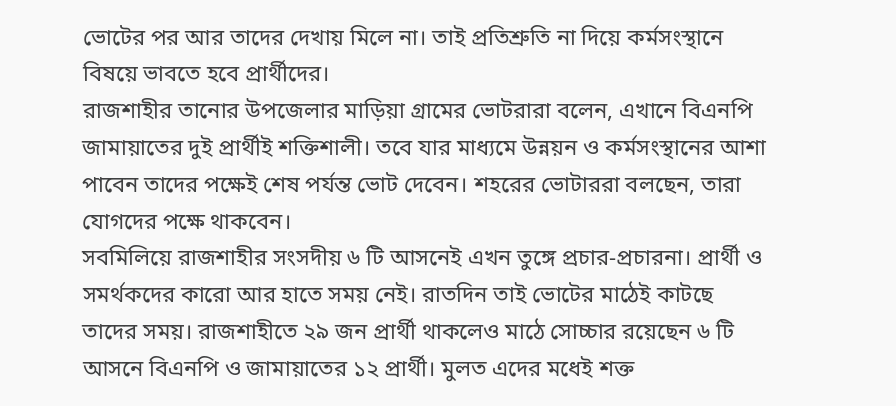ভোটের পর আর তাদের দেখায় মিলে না। তাই প্রতিশ্রুতি না দিয়ে কর্মসংস্থানে বিষয়ে ভাবতে হবে প্রার্থীদের।
রাজশাহীর তানোর উপজেলার মাড়িয়া গ্রামের ভোটরারা বলেন, এখানে বিএনপি জামায়াতের দুই প্রার্থীই শক্তিশালী। তবে যার মাধ্যমে উন্নয়ন ও কর্মসংস্থানের আশা পাবেন তাদের পক্ষেই শেষ পর্যন্ত ভোট দেবেন। শহরের ভোটাররা বলছেন, তারা যোগদের পক্ষে থাকবেন।
সবমিলিয়ে রাজশাহীর সংসদীয় ৬ টি আসনেই এখন তুঙ্গে প্রচার-প্রচারনা। প্রার্থী ও সমর্থকদের কারো আর হাতে সময় নেই। রাতদিন তাই ভোটের মাঠেই কাটছে তাদের সময়। রাজশাহীতে ২৯ জন প্রার্থী থাকলেও মাঠে সোচ্চার রয়েছেন ৬ টি আসনে বিএনপি ও জামায়াতের ১২ প্রার্থী। মুলত এদের মধেই শক্ত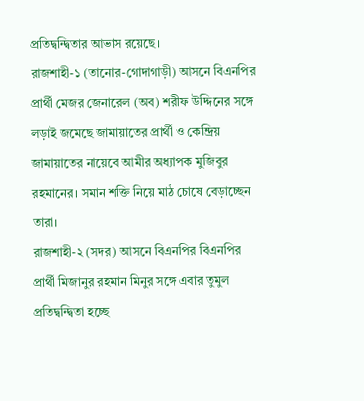প্রতিদ্বন্দ্বিতার আভাস রয়েছে।
রাজশাহী-১ (তানোর-গোদাগাড়ী) আসনে বিএনপির প্রার্থী মেজর জেনারেল (অব) শরীফ উদ্দিনের সঙ্গে লড়াই জমেছে জামায়াতের প্রার্থী ও কেন্দ্রিয় জামায়াতের নায়েবে আমীর অধ্যাপক মুজিবুর রহমানের। সমান শক্তি নিয়ে মাঠ চোষে বেড়াচ্ছেন তারা।
রাজশাহী-২ (সদর) আসনে বিএনপির বিএনপির প্রার্থী মিজানুর রহমান মিনুর সঙ্গে এবার তুমুল প্রতিদ্বন্দ্বিতা হচ্ছে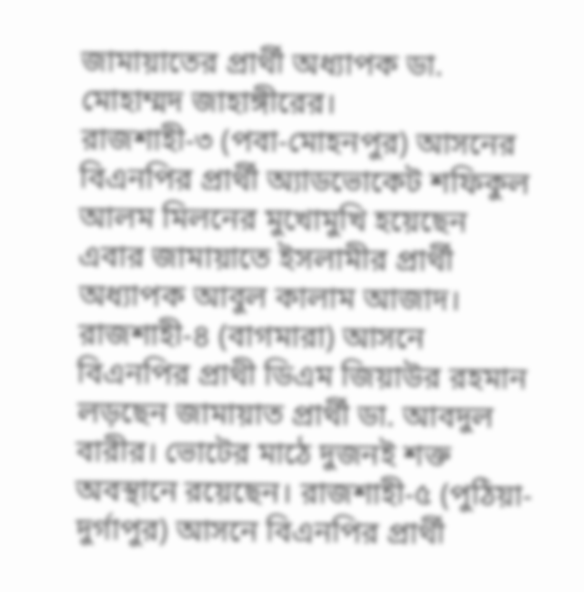জামায়াতের প্রার্থী অধ্যাপক ডা. মোহাম্মদ জাহাঙ্গীরের।
রাজশাহী-৩ (পবা-মোহনপুর) আসনের বিএনপির প্রার্থী অ্যাডভোকেট শফিকুল আলম মিলনের মুখোমুখি হয়েছেন এবার জামায়াতে ইসলামীর প্রার্থী অধ্যাপক আবুল কালাম আজাদ।
রাজশাহী-৪ (বাগমারা) আসনে বিএনপির প্রাথী ডিএম জিয়াউর রহমান লড়ছেন জামায়াত প্রার্থী ডা. আবদুল বারীর। ভোটের মাঠে দুজনই শক্ত অবস্থানে রয়েছেন। রাজশাহী-৫ (পুঠিয়া-দুর্গাপুর) আসনে বিএনপির প্রার্থী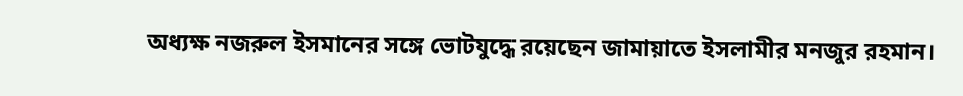অধ্যক্ষ নজরুল ইসমানের সঙ্গে ভোটযুদ্ধে রয়েছেন জামায়াতে ইসলামীর মনজুর রহমান।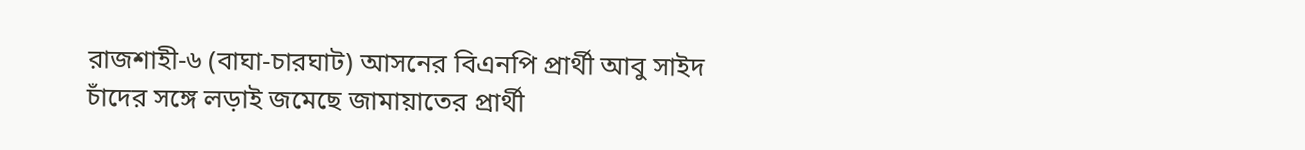রাজশাহী-৬ (বাঘা-চারঘাট) আসনের বিএনপি প্রার্থী আবু সাইদ চাঁদের সঙ্গে লড়াই জমেছে জামায়াতের প্রার্থী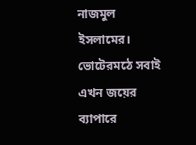নাজমুল ইসলামের। ভোটেরমঠে সবাই এখন জয়ের ব্যাপারে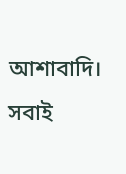আশাবাদি। সবাই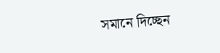সমানে দিচ্ছেন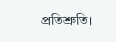প্রতিশ্রুতি।